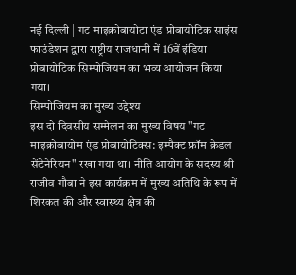नई दिल्ली | गट माइक्रोबायोटा एंड प्रोबायोटिक साइंस फाउंडेशन द्वारा राष्ट्रीय राजधानी में 16वें इंडिया प्रोबायोटिक सिम्पोजियम का भव्य आयोजन किया गया।
सिम्पोजियम का मुख्य उद्देश्य
इस दो दिवसीय सम्मेलन का मुख्य विषय "गट माइक्रोबायोम एंड प्रोबायोटिक्स: इम्पैक्ट फ्रॉम क्रेडल सेंटेनेरियन" रखा गया था। नीति आयोग के सदस्य श्री राजीव गौबा ने इस कार्यक्रम में मुख्य अतिथि के रूप में शिरकत की और स्वास्थ्य क्षेत्र की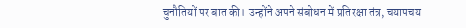चुनौतियों पर बात की। उन्होंने अपने संबोधन में प्रतिरक्षा तंत्र, चयापचय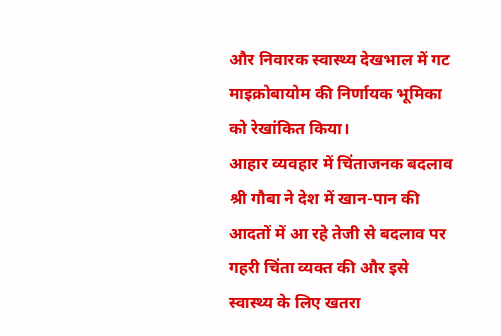और निवारक स्वास्थ्य देखभाल में गट माइक्रोबायोम की निर्णायक भूमिका को रेखांकित किया।
आहार व्यवहार में चिंताजनक बदलाव
श्री गौबा ने देश में खान-पान की आदतों में आ रहे तेजी से बदलाव पर गहरी चिंता व्यक्त की और इसे स्वास्थ्य के लिए खतरा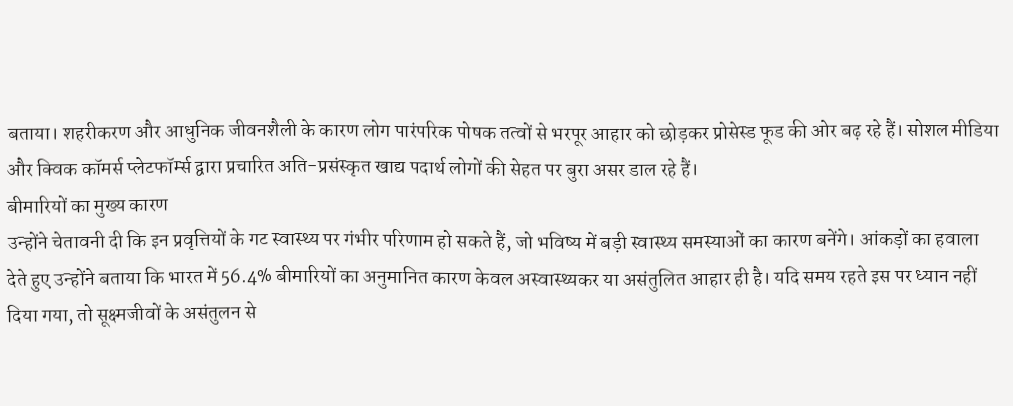बताया। शहरीकरण और आधुनिक जीवनशैली के कारण लोग पारंपरिक पोषक तत्वों से भरपूर आहार को छोड़कर प्रोसेस्ड फूड की ओर बढ़ रहे हैं। सोशल मीडिया और क्विक कॉमर्स प्लेटफॉर्म्स द्वारा प्रचारित अति-प्रसंस्कृत खाद्य पदार्थ लोगों की सेहत पर बुरा असर डाल रहे हैं।
बीमारियों का मुख्य कारण
उन्होंने चेतावनी दी कि इन प्रवृत्तियों के गट स्वास्थ्य पर गंभीर परिणाम हो सकते हैं, जो भविष्य में बड़ी स्वास्थ्य समस्याओं का कारण बनेंगे। आंकड़ों का हवाला देते हुए उन्होंने बताया कि भारत में 56.4% बीमारियों का अनुमानित कारण केवल अस्वास्थ्यकर या असंतुलित आहार ही है। यदि समय रहते इस पर ध्यान नहीं दिया गया, तो सूक्ष्मजीवों के असंतुलन से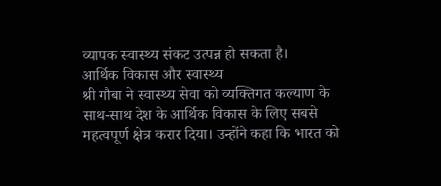व्यापक स्वास्थ्य संकट उत्पन्न हो सकता है।
आर्थिक विकास और स्वास्थ्य
श्री गौबा ने स्वास्थ्य सेवा को व्यक्तिगत कल्याण के साथ-साथ देश के आर्थिक विकास के लिए सबसे महत्वपूर्ण क्षेत्र करार दिया। उन्होंने कहा कि भारत को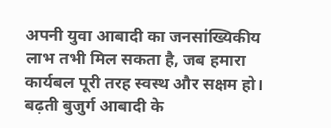अपनी युवा आबादी का जनसांख्यिकीय लाभ तभी मिल सकता है, जब हमारा कार्यबल पूरी तरह स्वस्थ और सक्षम हो। बढ़ती बुजुर्ग आबादी के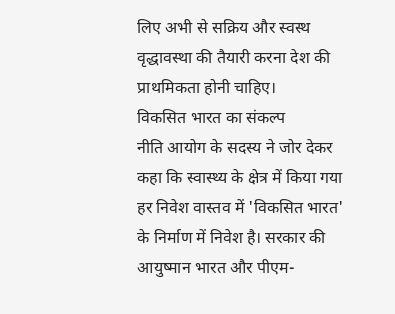लिए अभी से सक्रिय और स्वस्थ वृद्धावस्था की तैयारी करना देश की प्राथमिकता होनी चाहिए।
विकसित भारत का संकल्प
नीति आयोग के सदस्य ने जोर देकर कहा कि स्वास्थ्य के क्षेत्र में किया गया हर निवेश वास्तव में 'विकसित भारत' के निर्माण में निवेश है। सरकार की आयुष्मान भारत और पीएम-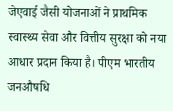जेएवाई जैसी योजनाओं ने प्राथमिक स्वास्थ्य सेवा और वित्तीय सुरक्षा को नया आधार प्रदान किया है। पीएम भारतीय जनऔषधि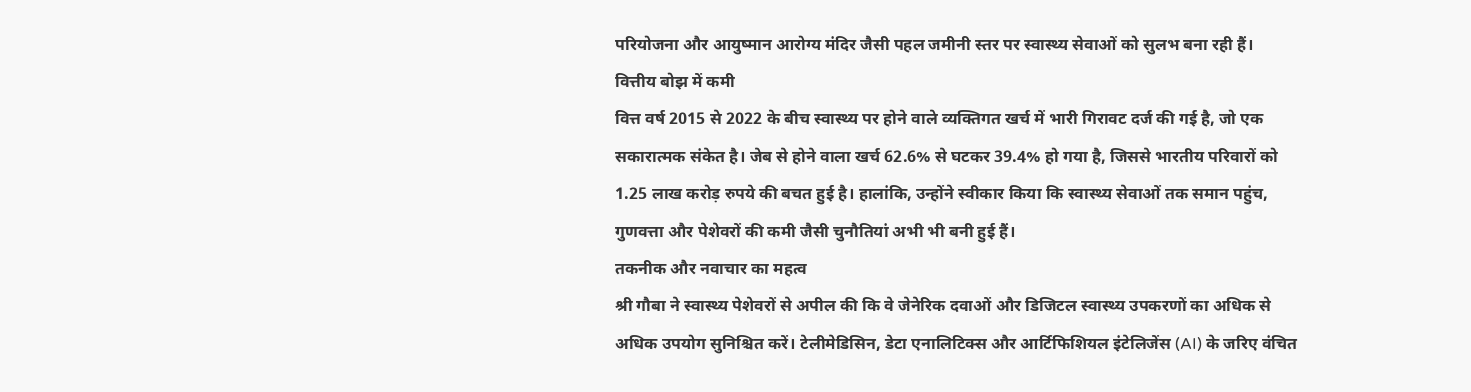परियोजना और आयुष्मान आरोग्य मंदिर जैसी पहल जमीनी स्तर पर स्वास्थ्य सेवाओं को सुलभ बना रही हैं।
वित्तीय बोझ में कमी
वित्त वर्ष 2015 से 2022 के बीच स्वास्थ्य पर होने वाले व्यक्तिगत खर्च में भारी गिरावट दर्ज की गई है, जो एक सकारात्मक संकेत है। जेब से होने वाला खर्च 62.6% से घटकर 39.4% हो गया है, जिससे भारतीय परिवारों को 1.25 लाख करोड़ रुपये की बचत हुई है। हालांकि, उन्होंने स्वीकार किया कि स्वास्थ्य सेवाओं तक समान पहुंच, गुणवत्ता और पेशेवरों की कमी जैसी चुनौतियां अभी भी बनी हुई हैं।
तकनीक और नवाचार का महत्व
श्री गौबा ने स्वास्थ्य पेशेवरों से अपील की कि वे जेनेरिक दवाओं और डिजिटल स्वास्थ्य उपकरणों का अधिक से अधिक उपयोग सुनिश्चित करें। टेलीमेडिसिन, डेटा एनालिटिक्स और आर्टिफिशियल इंटेलिजेंस (AI) के जरिए वंचित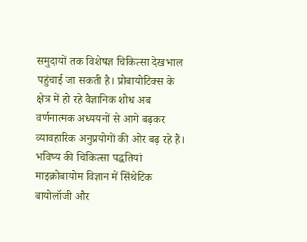समुदायों तक विशेषज्ञ चिकित्सा देखभाल पहुंचाई जा सकती है। प्रोबायोटिक्स के क्षेत्र में हो रहे वैज्ञानिक शोध अब वर्णनात्मक अध्ययनों से आगे बढ़कर व्यावहारिक अनुप्रयोगों की ओर बढ़ रहे हैं।
भविष्य की चिकित्सा पद्धतियां
माइक्रोबायोम विज्ञान में सिंथेटिक बायोलॉजी और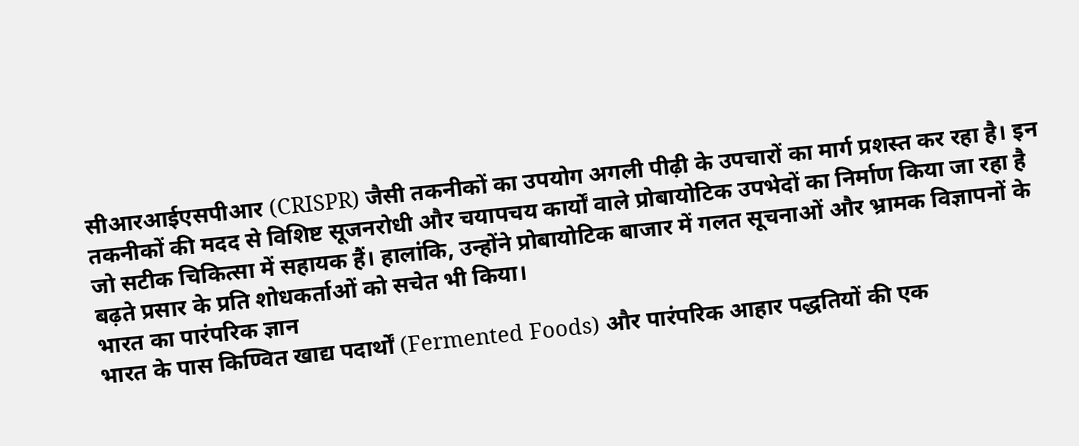सीआरआईएसपीआर (CRISPR) जैसी तकनीकों का उपयोग अगली पीढ़ी के उपचारों का मार्ग प्रशस्त कर रहा है। इन तकनीकों की मदद से विशिष्ट सूजनरोधी और चयापचय कार्यों वाले प्रोबायोटिक उपभेदों का निर्माण किया जा रहा है जो सटीक चिकित्सा में सहायक हैं। हालांकि, उन्होंने प्रोबायोटिक बाजार में गलत सूचनाओं और भ्रामक विज्ञापनों के बढ़ते प्रसार के प्रति शोधकर्ताओं को सचेत भी किया।
भारत का पारंपरिक ज्ञान
भारत के पास किण्वित खाद्य पदार्थों (Fermented Foods) और पारंपरिक आहार पद्धतियों की एक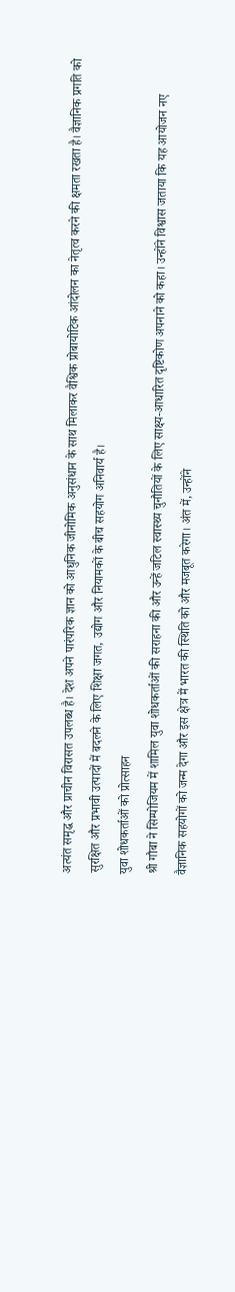अत्यंत समृद्ध और प्राचीन विरासत उपलब्ध है। देश अपने पारंपरिक ज्ञान को आधुनिक जीनोमिक अनुसंधान के साथ मिलाकर वैश्विक प्रोबायोटिक आंदोलन का नेतृत्व करने की क्षमता रखता है। वैज्ञानिक प्रगति को सुरक्षित और प्रभावी उत्पादों में बदलने के लिए शिक्षा जगत, उद्योग और नियामकों के बीच सहयोग अनिवार्य है।
युवा शोधकर्ताओं को प्रोत्साहन
श्री गौबा ने सिम्पोजियम में शामिल युवा शोधकर्ताओं की सराहना की और उन्हें जटिल स्वास्थ्य चुनौतियों के लिए साक्ष्य-आधारित दृष्टिकोण अपनाने को कहा। उन्होंने विश्वास जताया कि यह आयोजन नए वैज्ञानिक सहयोगों को जन्म देगा और इस क्षेत्र में भारत की स्थिति को और मजबूत करेगा। अंत में, उन्होंने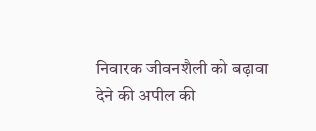निवारक जीवनशैली को बढ़ावा देने की अपील की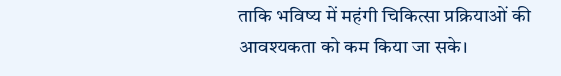ताकि भविष्य में महंगी चिकित्सा प्रक्रियाओं की आवश्यकता को कम किया जा सके।